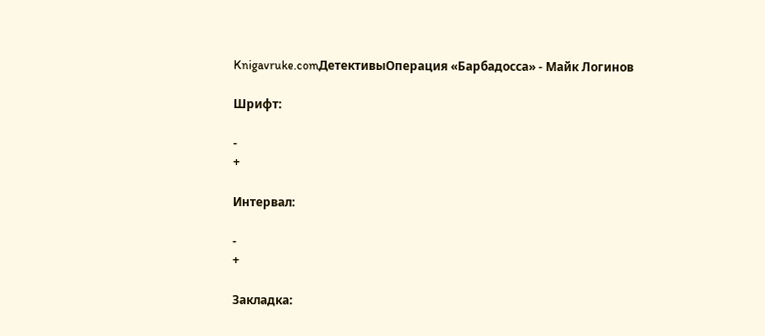Knigavruke.comДетективыОперация «Барбадосса» - Майк Логинов

Шрифт:

-
+

Интервал:

-
+

Закладка: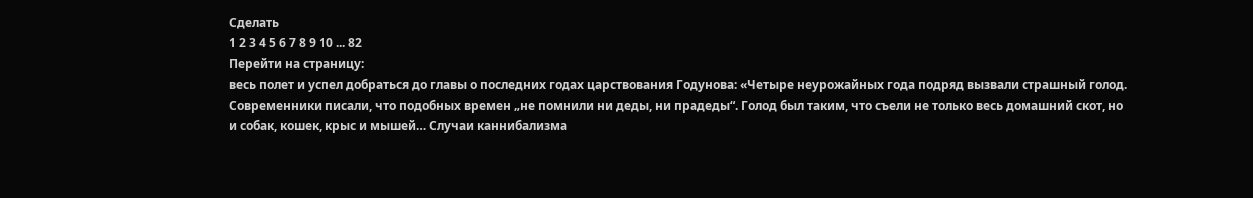Сделать
1 2 3 4 5 6 7 8 9 10 ... 82
Перейти на страницу:
весь полет и успел добраться до главы о последних годах царствования Годунова: «Четыре неурожайных года подряд вызвали страшный голод. Современники писали, что подобных времен „не помнили ни деды, ни прадеды“. Голод был таким, что съели не только весь домашний скот, но и собак, кошек, крыс и мышей… Случаи каннибализма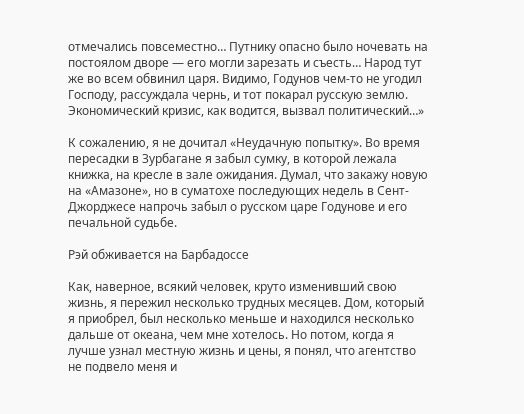отмечались повсеместно… Путнику опасно было ночевать на постоялом дворе — его могли зарезать и съесть… Народ тут же во всем обвинил царя. Видимо, Годунов чем-то не угодил Господу, рассуждала чернь, и тот покарал русскую землю. Экономический кризис, как водится, вызвал политический…»

К сожалению, я не дочитал «Неудачную попытку». Во время пересадки в Зурбагане я забыл сумку, в которой лежала книжка, на кресле в зале ожидания. Думал, что закажу новую на «Амазоне», но в суматохе последующих недель в Сент-Джорджесе напрочь забыл о русском царе Годунове и его печальной судьбе.

Рэй обживается на Барбадоссе

Как, наверное, всякий человек, круто изменивший свою жизнь, я пережил несколько трудных месяцев. Дом, который я приобрел, был несколько меньше и находился несколько дальше от океана, чем мне хотелось. Но потом, когда я лучше узнал местную жизнь и цены, я понял, что агентство не подвело меня и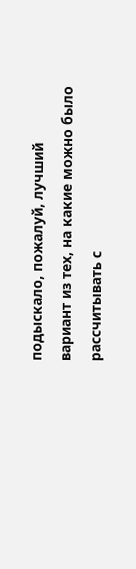подыскало, пожалуй, лучший вариант из тех, на какие можно было рассчитывать с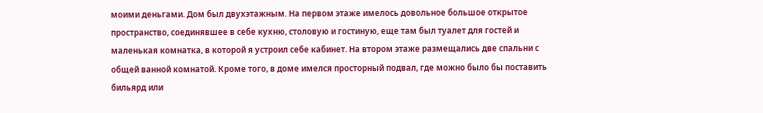моими деньгами. Дом был двухэтажным. На первом этаже имелось довольное большое открытое пространство, соединявшее в себе кухню, столовую и гостиную, еще там был туалет для гостей и маленькая комнатка, в которой я устроил себе кабинет. На втором этаже размещались две спальни с общей ванной комнатой. Кроме того, в доме имелся просторный подвал, где можно было бы поставить бильярд или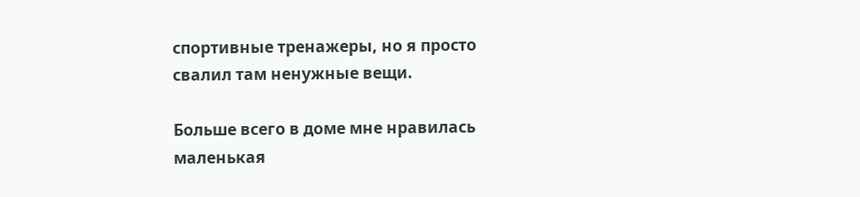спортивные тренажеры, но я просто свалил там ненужные вещи.

Больше всего в доме мне нравилась маленькая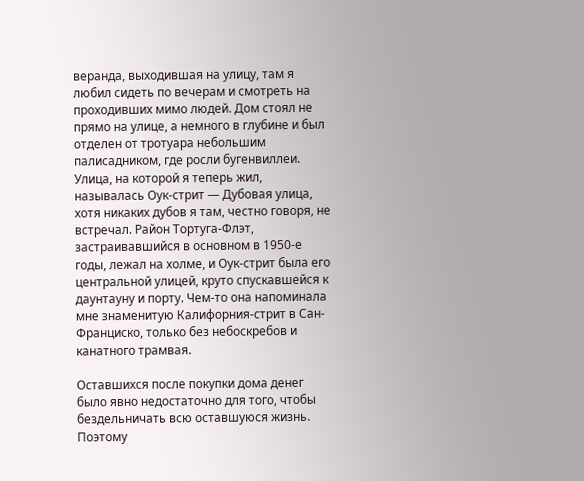веранда, выходившая на улицу, там я любил сидеть по вечерам и смотреть на проходивших мимо людей. Дом стоял не прямо на улице, а немного в глубине и был отделен от тротуара небольшим палисадником, где росли бугенвиллеи. Улица, на которой я теперь жил, называлась Оук-стрит — Дубовая улица, хотя никаких дубов я там, честно говоря, не встречал. Район Тортуга-Флэт, застраивавшийся в основном в 1950-е годы, лежал на холме, и Оук-стрит была его центральной улицей, круто спускавшейся к даунтауну и порту. Чем-то она напоминала мне знаменитую Калифорния-стрит в Сан-Франциско, только без небоскребов и канатного трамвая.

Оставшихся после покупки дома денег было явно недостаточно для того, чтобы бездельничать всю оставшуюся жизнь. Поэтому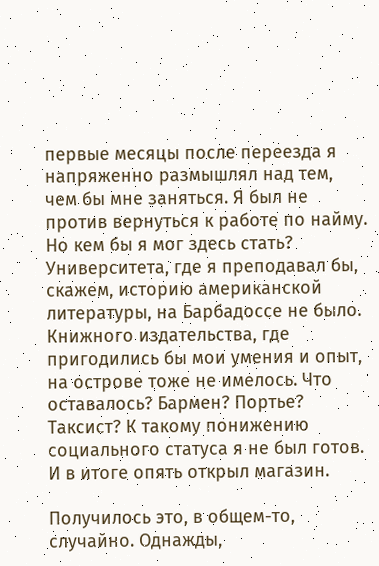первые месяцы после переезда я напряженно размышлял над тем, чем бы мне заняться. Я был не против вернуться к работе по найму. Но кем бы я мог здесь стать? Университета, где я преподавал бы, скажем, историю американской литературы, на Барбадоссе не было. Книжного издательства, где пригодились бы мои умения и опыт, на острове тоже не имелось. Что оставалось? Бармен? Портье? Таксист? К такому понижению социального статуса я не был готов. И в итоге опять открыл магазин.

Получилось это, в общем-то, случайно. Однажды,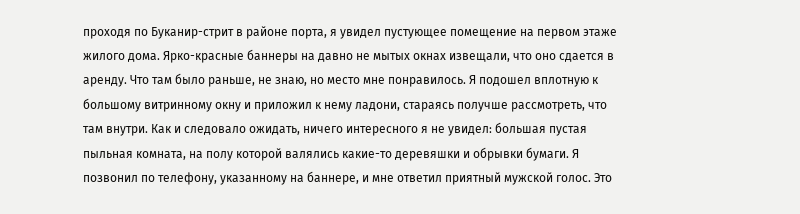проходя по Буканир-стрит в районе порта, я увидел пустующее помещение на первом этаже жилого дома. Ярко-красные баннеры на давно не мытых окнах извещали, что оно сдается в аренду. Что там было раньше, не знаю, но место мне понравилось. Я подошел вплотную к большому витринному окну и приложил к нему ладони, стараясь получше рассмотреть, что там внутри. Как и следовало ожидать, ничего интересного я не увидел: большая пустая пыльная комната, на полу которой валялись какие-то деревяшки и обрывки бумаги. Я позвонил по телефону, указанному на баннере, и мне ответил приятный мужской голос. Это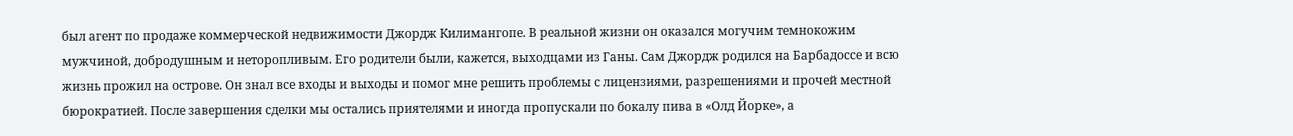был агент по продаже коммерческой недвижимости Джордж Килимангопе. В реальной жизни он оказался могучим темнокожим мужчиной, добродушным и неторопливым. Его родители были, кажется, выходцами из Ганы. Сам Джордж родился на Барбадоссе и всю жизнь прожил на острове. Он знал все входы и выходы и помог мне решить проблемы с лицензиями, разрешениями и прочей местной бюрократией. После завершения сделки мы остались приятелями и иногда пропускали по бокалу пива в «Олд Йорке», а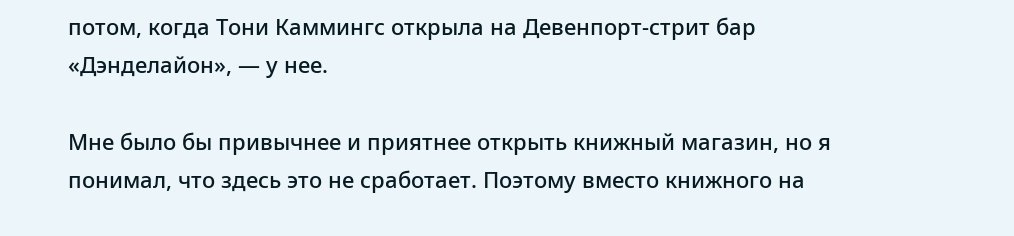потом, когда Тони Каммингс открыла на Девенпорт-стрит бар «Дэнделайон», — у нее.

Мне было бы привычнее и приятнее открыть книжный магазин, но я понимал, что здесь это не сработает. Поэтому вместо книжного на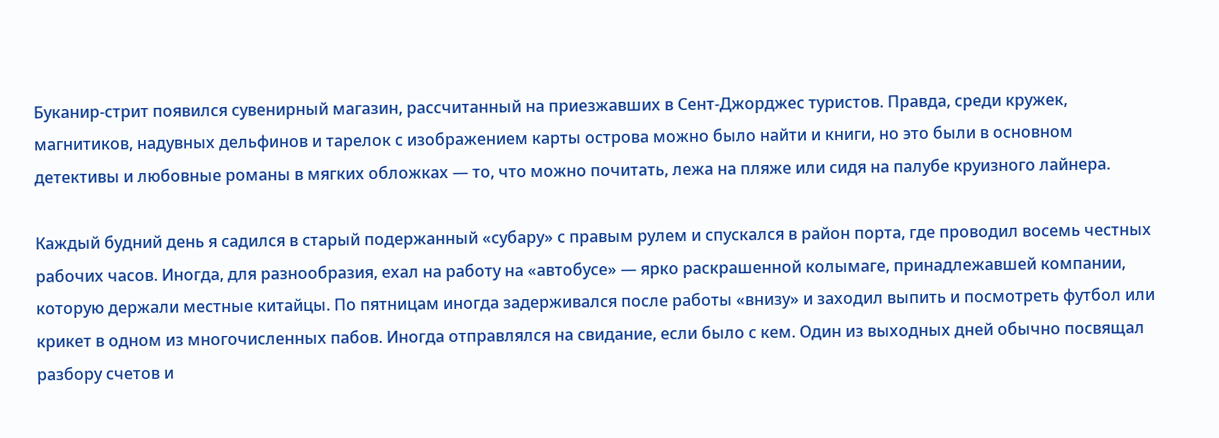Буканир-стрит появился сувенирный магазин, рассчитанный на приезжавших в Сент-Джорджес туристов. Правда, среди кружек, магнитиков, надувных дельфинов и тарелок с изображением карты острова можно было найти и книги, но это были в основном детективы и любовные романы в мягких обложках — то, что можно почитать, лежа на пляже или сидя на палубе круизного лайнера.

Каждый будний день я садился в старый подержанный «субару» с правым рулем и спускался в район порта, где проводил восемь честных рабочих часов. Иногда, для разнообразия, ехал на работу на «автобусе» — ярко раскрашенной колымаге, принадлежавшей компании, которую держали местные китайцы. По пятницам иногда задерживался после работы «внизу» и заходил выпить и посмотреть футбол или крикет в одном из многочисленных пабов. Иногда отправлялся на свидание, если было с кем. Один из выходных дней обычно посвящал разбору счетов и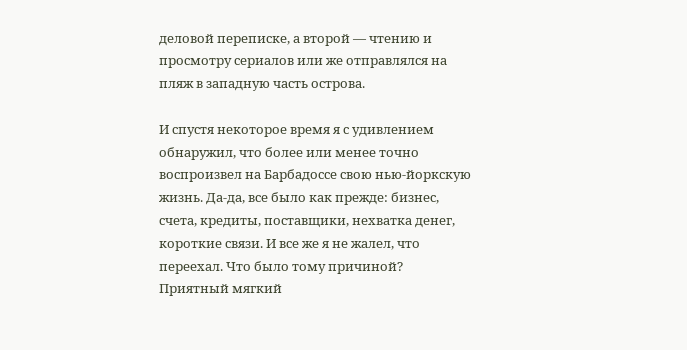деловой переписке, а второй — чтению и просмотру сериалов или же отправлялся на пляж в западную часть острова.

И спустя некоторое время я с удивлением обнаружил, что более или менее точно воспроизвел на Барбадоссе свою нью-йоркскую жизнь. Да-да, все было как прежде: бизнес, счета, кредиты, поставщики, нехватка денег, короткие связи. И все же я не жалел, что переехал. Что было тому причиной? Приятный мягкий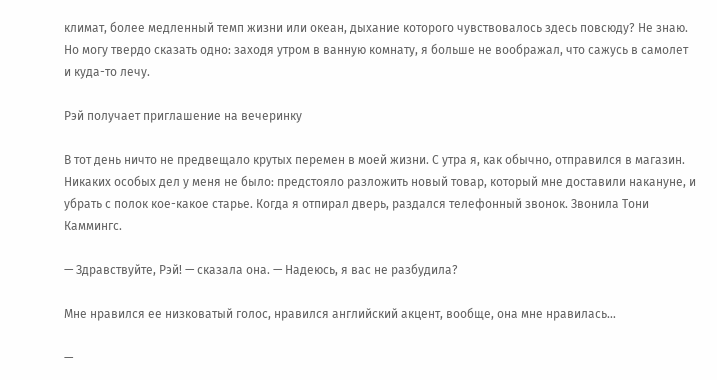климат, более медленный темп жизни или океан, дыхание которого чувствовалось здесь повсюду? Не знаю. Но могу твердо сказать одно: заходя утром в ванную комнату, я больше не воображал, что сажусь в самолет и куда-то лечу.

Рэй получает приглашение на вечеринку

В тот день ничто не предвещало крутых перемен в моей жизни. С утра я, как обычно, отправился в магазин. Никаких особых дел у меня не было: предстояло разложить новый товар, который мне доставили накануне, и убрать с полок кое-какое старье. Когда я отпирал дверь, раздался телефонный звонок. Звонила Тони Каммингс.

— Здравствуйте, Рэй! — сказала она. — Надеюсь, я вас не разбудила?

Мне нравился ее низковатый голос, нравился английский акцент, вообще, она мне нравилась…

—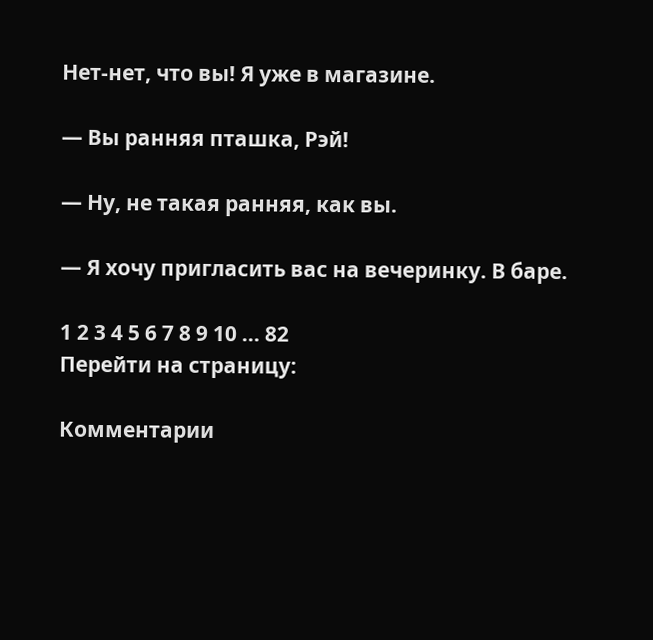Нет-нет, что вы! Я уже в магазине.

— Вы ранняя пташка, Рэй!

— Ну, не такая ранняя, как вы.

— Я хочу пригласить вас на вечеринку. В баре.

1 2 3 4 5 6 7 8 9 10 ... 82
Перейти на страницу:

Комментарии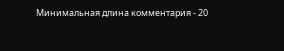Минимальная длина комментария - 20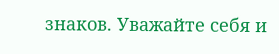знаков. Уважайте себя и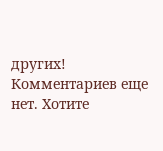других!
Комментариев еще нет. Хотите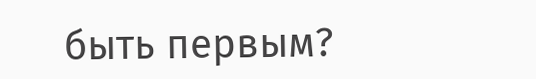быть первым?